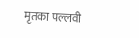मृतका पल्लवी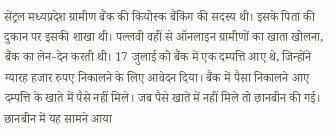सेंट्रल मध्यप्रदेश ग्रामीण बैंक की कियोस्क बैंकिंग की सदस्य थी। इसके पिता की दुकान पर इसकी शाखा थी। पल्लवी वहीं से ऑनलाइन ग्रामीणों का खाता खोलना, बैंक का लेन-देन करती थी। 17 जुलाई को बैंक में एक दम्पत्ति आए थे, जिन्होंने ग्यारह हजार रुपए निकालने के लिए आवेदन दिया। बैंक में पैसा निकालने आए दम्पत्ति के खाते में पैसे नहीं मिले। जब पैसे खाते में नहीं मिले तो छानबीन की गई। छानबीन में यह सामने आया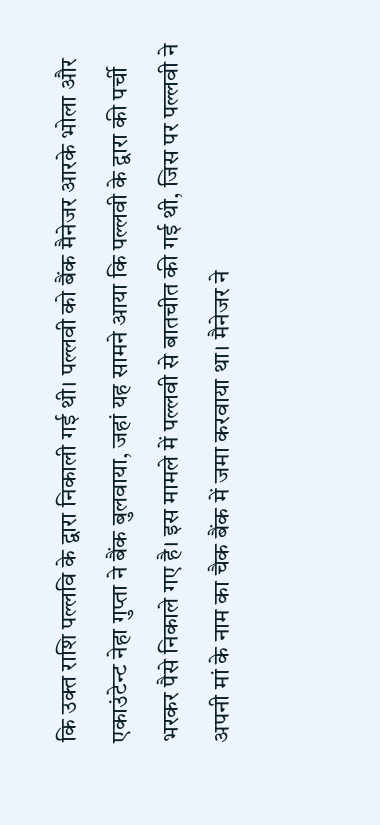कि उक्त राशि पल्लवि के द्वारा निकाली गई थी। पल्लवी को बैंक मैनेजर आरके भोला और एकाउंटेन्ट नेहा गुप्ता ने बैंक बुलवाया, जहां यह सामने आया कि पल्लवी के द्वारा की पर्ची भरकर पैसे निकाले गए है। इस मामले में पल्लवी से बातचीत की गई थी, जिस पर पल्लवी ने अपनी मां के नाम का चैक बैंक में जमा करवाया था। मैनेजर ने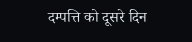दम्पत्ति को दूसरे दिन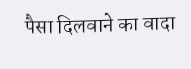पैसा दिलवाने का वादा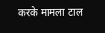करके मामला टाल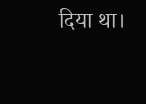दिया था।